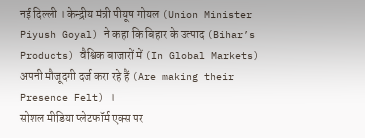नई दिल्ली । केन्द्रीय मंत्री पीयूष गोयल (Union Minister Piyush Goyal) ने कहा कि बिहार के उत्पाद (Bihar’s Products) वैश्विक बाजारों में (In Global Markets) अपनी मौजूदगी दर्ज करा रहे हैं (Are making their Presence Felt) ।
सोशल मीडिया प्लेटफॉर्म एक्स पर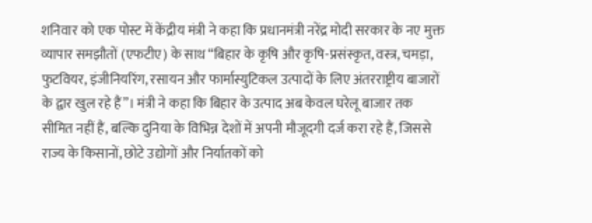शनिवार को एक पोस्ट में केंद्रीय मंत्री ने कहा कि प्रधानमंत्री नरेंद्र मोदी सरकार के नए मुक्त व्यापार समझौतों (एफटीए) के साथ “बिहार के कृषि और कृषि-प्रसंस्कृत, वस्त्र, चमड़ा, फुटवियर, इंजीनियरिंग, रसायन और फार्मास्युटिकल उत्पादों के लिए अंतरराष्ट्रीय बाजारों के द्वार खुल रहे हैं”। मंत्री ने कहा कि बिहार के उत्पाद अब केवल घरेलू बाजार तक सीमित नहीं हैं, बल्कि दुनिया के विभिन्न देशों में अपनी मौजूदगी दर्ज करा रहे हैं, जिससे राज्य के किसानों, छोटे उद्योगों और निर्यातकों को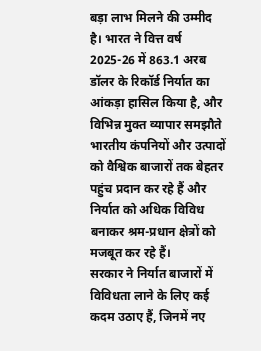बड़ा लाभ मिलने की उम्मीद है। भारत ने वित्त वर्ष 2025-26 में 863.1 अरब डॉलर के रिकॉर्ड निर्यात का आंकड़ा हासिल किया है, और विभिन्न मुक्त व्यापार समझौते भारतीय कंपनियों और उत्पादों को वैश्विक बाजारों तक बेहतर पहुंच प्रदान कर रहे हैं और निर्यात को अधिक विविध बनाकर श्रम-प्रधान क्षेत्रों को मजबूत कर रहे हैं।
सरकार ने निर्यात बाजारों में विविधता लाने के लिए कई कदम उठाए हैं, जिनमें नए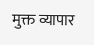मुक्त व्यापार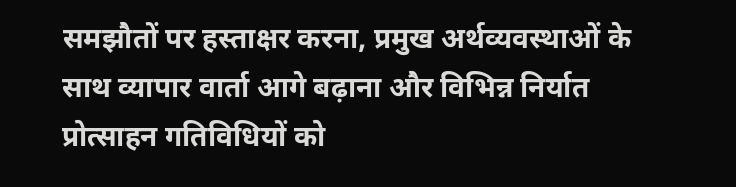समझौतों पर हस्ताक्षर करना, प्रमुख अर्थव्यवस्थाओं के साथ व्यापार वार्ता आगे बढ़ाना और विभिन्न निर्यात प्रोत्साहन गतिविधियों को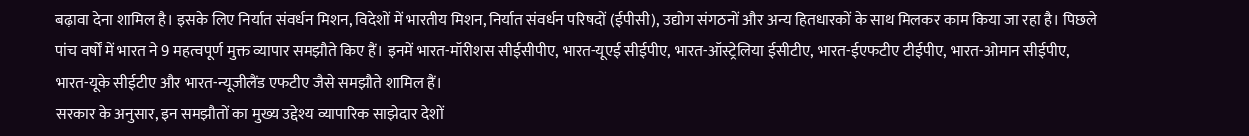बढ़ावा देना शामिल है। इसके लिए निर्यात संवर्धन मिशन, विदेशों में भारतीय मिशन, निर्यात संवर्धन परिषदों (ईपीसी), उद्योग संगठनों और अन्य हितधारकों के साथ मिलकर काम किया जा रहा है। पिछले पांच वर्षों में भारत ने 9 महत्वपूर्ण मुक्त व्यापार समझौते किए हैं। इनमें भारत-मॉरीशस सीईसीपीए, भारत-यूएई सीईपीए, भारत-ऑस्ट्रेलिया ईसीटीए, भारत-ईएफटीए टीईपीए, भारत-ओमान सीईपीए, भारत-यूके सीईटीए और भारत-न्यूजीलैंड एफटीए जैसे समझौते शामिल हैं।
सरकार के अनुसार, इन समझौतों का मुख्य उद्देश्य व्यापारिक साझेदार देशों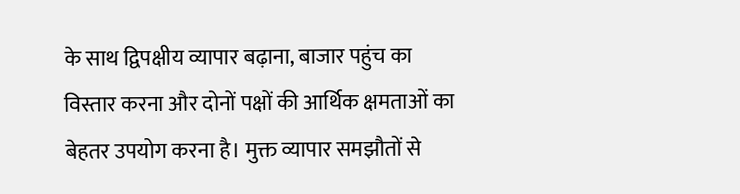के साथ द्विपक्षीय व्यापार बढ़ाना, बाजार पहुंच का विस्तार करना और दोनों पक्षों की आर्थिक क्षमताओं का बेहतर उपयोग करना है। मुक्त व्यापार समझौतों से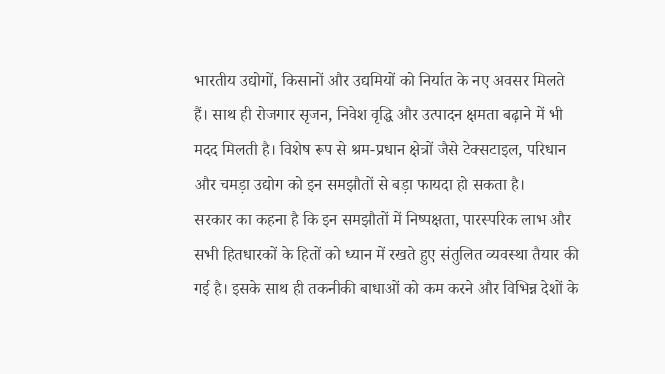भारतीय उद्योगों, किसानों और उद्यमियों को निर्यात के नए अवसर मिलते हैं। साथ ही रोजगार सृजन, निवेश वृद्धि और उत्पादन क्षमता बढ़ाने में भी मदद मिलती है। विशेष रूप से श्रम-प्रधान क्षेत्रों जैसे टेक्सटाइल, परिधान और चमड़ा उद्योग को इन समझौतों से बड़ा फायदा हो सकता है।
सरकार का कहना है कि इन समझौतों में निष्पक्षता, पारस्परिक लाभ और सभी हितधारकों के हितों को ध्यान में रखते हुए संतुलित व्यवस्था तैयार की गई है। इसके साथ ही तकनीकी बाधाओं को कम करने और विभिन्न देशों के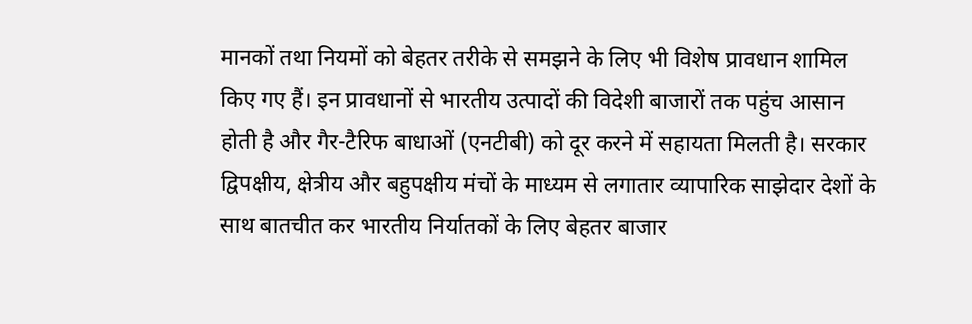मानकों तथा नियमों को बेहतर तरीके से समझने के लिए भी विशेष प्रावधान शामिल किए गए हैं। इन प्रावधानों से भारतीय उत्पादों की विदेशी बाजारों तक पहुंच आसान होती है और गैर-टैरिफ बाधाओं (एनटीबी) को दूर करने में सहायता मिलती है। सरकार द्विपक्षीय, क्षेत्रीय और बहुपक्षीय मंचों के माध्यम से लगातार व्यापारिक साझेदार देशों के साथ बातचीत कर भारतीय निर्यातकों के लिए बेहतर बाजार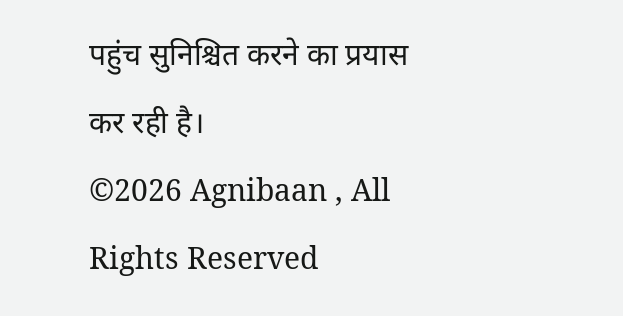पहुंच सुनिश्चित करने का प्रयास कर रही है।
©2026 Agnibaan , All Rights Reserved